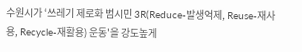수원시가 ‘쓰레기 제로화 범시민 3R(Reduce-발생억제, Reuse-재사용, Recycle-재활용) 운동'을 강도높게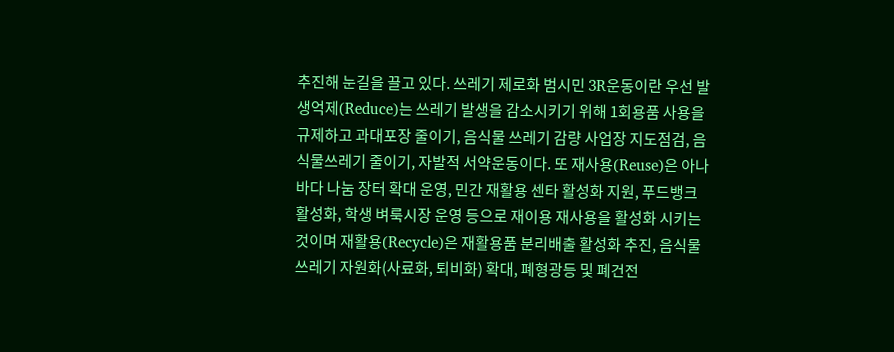추진해 눈길을 끌고 있다. 쓰레기 제로화 범시민 3R운동이란 우선 발생억제(Reduce)는 쓰레기 발생을 감소시키기 위해 1회용품 사용을 규제하고 과대포장 줄이기, 음식물 쓰레기 감량 사업장 지도점검, 음식물쓰레기 줄이기, 자발적 서약운동이다. 또 재사용(Reuse)은 아나바다 나눔 장터 확대 운영, 민간 재활용 센타 활성화 지원, 푸드뱅크 활성화, 학생 벼룩시장 운영 등으로 재이용 재사용을 활성화 시키는 것이며 재활용(Recycle)은 재활용품 분리배출 활성화 추진, 음식물쓰레기 자원화(사료화, 퇴비화) 확대, 폐형광등 및 폐건전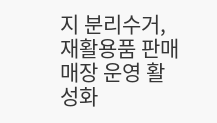지 분리수거, 재활용품 판매 매장 운영 활성화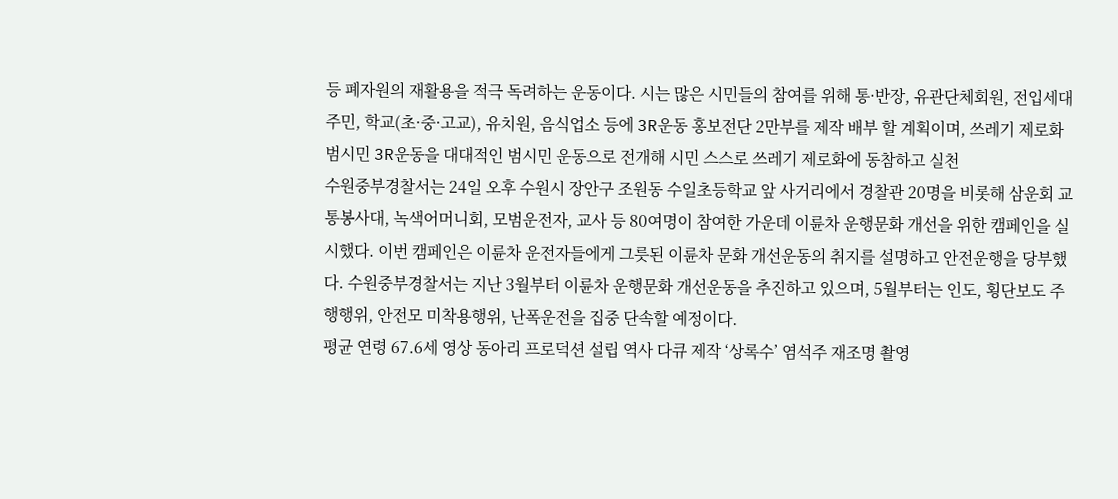등 폐자원의 재활용을 적극 독려하는 운동이다. 시는 많은 시민들의 참여를 위해 통·반장, 유관단체회원, 전입세대주민, 학교(초·중·고교), 유치원, 음식업소 등에 3R운동 홍보전단 2만부를 제작 배부 할 계획이며, 쓰레기 제로화 범시민 3R운동을 대대적인 범시민 운동으로 전개해 시민 스스로 쓰레기 제로화에 동참하고 실천
수원중부경찰서는 24일 오후 수원시 장안구 조원동 수일초등학교 앞 사거리에서 경찰관 20명을 비롯해 삼운회 교통봉사대, 녹색어머니회, 모범운전자, 교사 등 80여명이 참여한 가운데 이륜차 운행문화 개선을 위한 캠페인을 실시했다. 이번 캠페인은 이륜차 운전자들에게 그릇된 이륜차 문화 개선운동의 취지를 설명하고 안전운행을 당부했다. 수원중부경찰서는 지난 3월부터 이륜차 운행문화 개선운동을 추진하고 있으며, 5월부터는 인도, 횡단보도 주행행위, 안전모 미착용행위, 난폭운전을 집중 단속할 예정이다.
평균 연령 67.6세 영상 동아리 프로덕션 설립 역사 다큐 제작 ‘상록수’ 염석주 재조명 촬영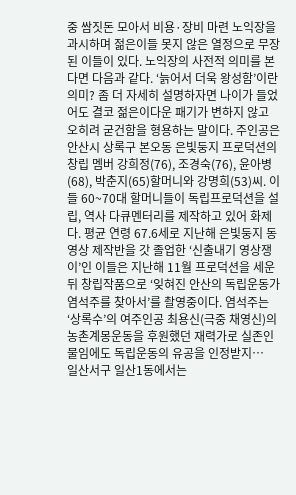중 쌈짓돈 모아서 비용·장비 마련 노익장을 과시하며 젊은이들 못지 않은 열정으로 무장된 이들이 있다. 노익장의 사전적 의미를 본다면 다음과 같다. ‘늙어서 더욱 왕성함’이란 의미? 좀 더 자세히 설명하자면 나이가 들었어도 결코 젊은이다운 패기가 변하지 않고 오히려 굳건함을 형용하는 말이다. 주인공은 안산시 상록구 본오동 은빛둥지 프로덕션의 창립 멤버 강희정(76), 조경숙(76), 윤아병(68), 박춘지(65)할머니와 강명희(53)씨. 이들 60~70대 할머니들이 독립프로덕션을 설립, 역사 다큐멘터리를 제작하고 있어 화제다. 평균 연령 67.6세로 지난해 은빛둥지 동영상 제작반을 갓 졸업한 ‘신출내기 영상쟁이’인 이들은 지난해 11월 프로덕션을 세운 뒤 창립작품으로 ‘잊혀진 안산의 독립운동가 염석주를 찾아서’를 촬영중이다. 염석주는 ‘상록수’의 여주인공 최용신(극중 채영신)의 농촌계몽운동을 후원했던 재력가로 실존인물임에도 독립운동의 유공을 인정받지…
일산서구 일산1동에서는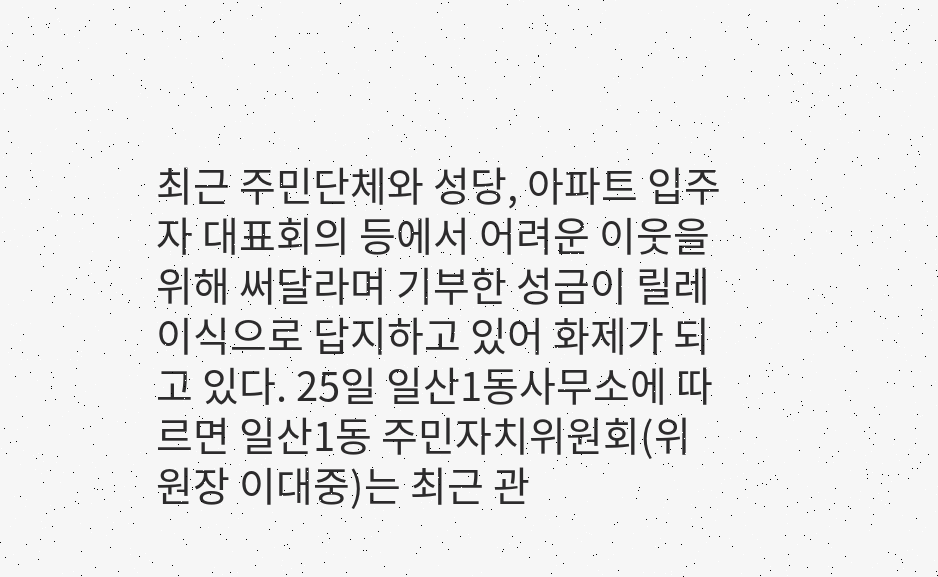최근 주민단체와 성당, 아파트 입주자 대표회의 등에서 어려운 이웃을 위해 써달라며 기부한 성금이 릴레이식으로 답지하고 있어 화제가 되고 있다. 25일 일산1동사무소에 따르면 일산1동 주민자치위원회(위원장 이대중)는 최근 관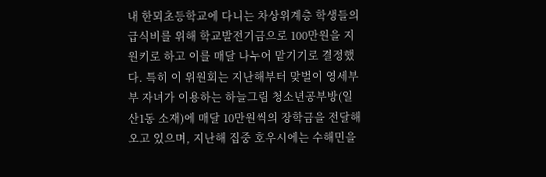내 한뫼초등학교에 다니는 차상위계층 학생들의 급식비를 위해 학교발전기금으로 100만원을 지원키로 하고 이를 매달 나누어 맡기기로 결정했다. 특히 이 위원회는 지난해부터 맞벌이 영세부부 자녀가 이용하는 하늘그림 청소년공부방(일산1동 소재)에 매달 10만원씩의 장학금을 전달해 오고 있으며, 지난해 집중 호우시에는 수해민을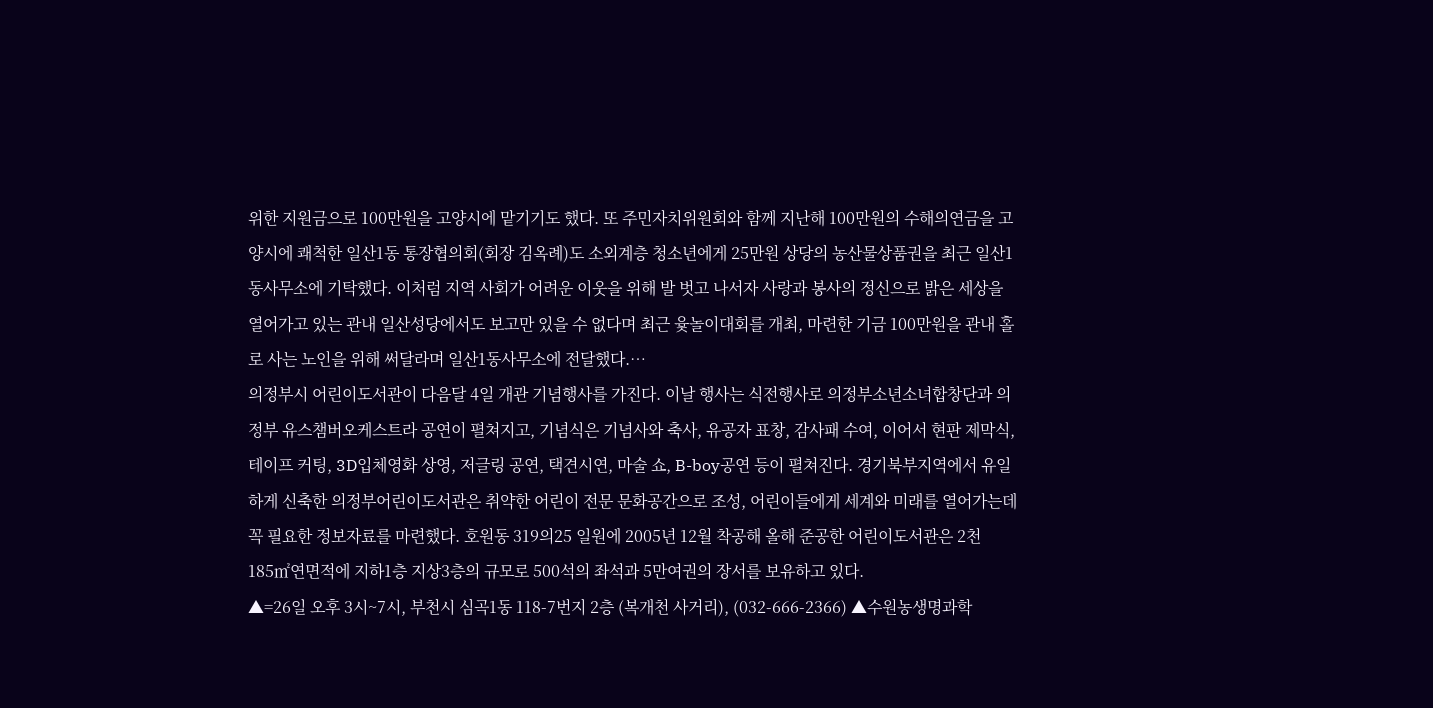위한 지원금으로 100만원을 고양시에 맡기기도 했다. 또 주민자치위원회와 함께 지난해 100만원의 수해의연금을 고양시에 쾌척한 일산1동 통장협의회(회장 김옥례)도 소외계층 청소년에게 25만원 상당의 농산물상품권을 최근 일산1동사무소에 기탁했다. 이처럼 지역 사회가 어려운 이웃을 위해 발 벗고 나서자 사랑과 봉사의 정신으로 밝은 세상을 열어가고 있는 관내 일산성당에서도 보고만 있을 수 없다며 최근 윷놀이대회를 개최, 마련한 기금 100만원을 관내 홀로 사는 노인을 위해 써달라며 일산1동사무소에 전달했다.…
의정부시 어린이도서관이 다음달 4일 개관 기념행사를 가진다. 이날 행사는 식전행사로 의정부소년소녀합창단과 의정부 유스챔버오케스트라 공연이 펼쳐지고, 기념식은 기념사와 축사, 유공자 표창, 감사패 수여, 이어서 현판 제막식, 테이프 커팅, 3D입체영화 상영, 저글링 공연, 택견시연, 마술 쇼, B-boy공연 등이 펼쳐진다. 경기북부지역에서 유일하게 신축한 의정부어린이도서관은 취약한 어린이 전문 문화공간으로 조성, 어린이들에게 세계와 미래를 열어가는데 꼭 필요한 정보자료를 마련했다. 호원동 319의25 일원에 2005년 12월 착공해 올해 준공한 어린이도서관은 2천185㎡연면적에 지하1층 지상3층의 규모로 500석의 좌석과 5만여권의 장서를 보유하고 있다.
▲=26일 오후 3시~7시, 부천시 심곡1동 118-7번지 2층 (복개천 사거리), (032-666-2366) ▲수원농생명과학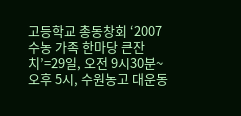고등학교 총동창회 ‘2007 수농 가족 한마당 큰잔치’=29일, 오전 9시30분~오후 5시, 수원농고 대운동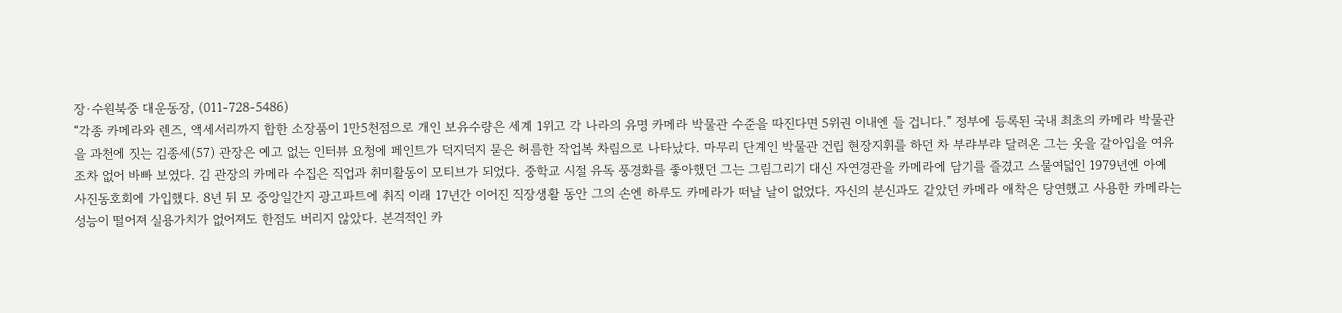장·수원북중 대운동장, (011-728-5486)
“각종 카메라와 렌즈, 액세서리까지 합한 소장품이 1만5천점으로 개인 보유수량은 세계 1위고 각 나라의 유명 카메라 박물관 수준을 따진다면 5위권 이내엔 들 겁니다.” 정부에 등록된 국내 최초의 카메라 박물관을 과천에 짓는 김종세(57) 관장은 예고 없는 인터뷰 요청에 페인트가 덕지덕지 묻은 허름한 작업복 차림으로 나타났다. 마무리 단계인 박물관 건립 현장지휘를 하던 차 부랴부랴 달려온 그는 옷을 갈아입을 여유조차 없어 바빠 보였다. 김 관장의 카메라 수집은 직업과 취미활동이 모티브가 되었다. 중학교 시절 유독 풍경화를 좋아했던 그는 그림그리기 대신 자연경관을 카메라에 담기를 즐겼고 스물여덟인 1979년엔 아예 사진동호회에 가입했다. 8년 뒤 모 중앙일간지 광고파트에 취직 이래 17년간 이어진 직장생활 동안 그의 손엔 하루도 카메라가 떠날 날이 없었다. 자신의 분신과도 같았던 카메라 애착은 당연했고 사용한 카메라는 성능이 떨어져 실용가치가 없어져도 한점도 버리지 않았다. 본격적인 카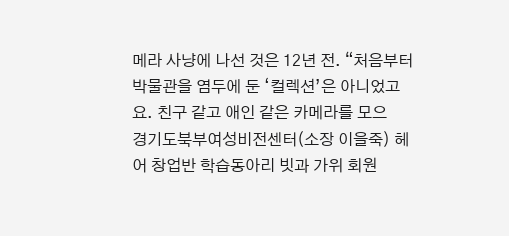메라 사냥에 나선 것은 12년 전. “처음부터 박물관을 염두에 둔 ‘컬렉션’은 아니었고요. 친구 같고 애인 같은 카메라를 모으
경기도북부여성비전센터(소장 이을죽) 헤어 창업반 학습동아리 빗과 가위 회원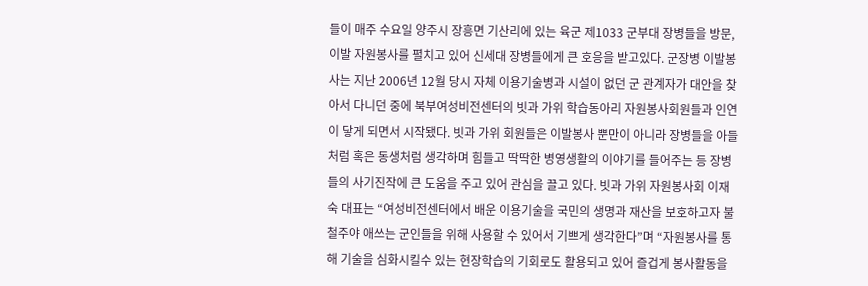들이 매주 수요일 양주시 장흥면 기산리에 있는 육군 제1033 군부대 장병들을 방문, 이발 자원봉사를 펼치고 있어 신세대 장병들에게 큰 호응을 받고있다. 군장병 이발봉사는 지난 2006년 12월 당시 자체 이용기술병과 시설이 없던 군 관계자가 대안을 찾아서 다니던 중에 북부여성비전센터의 빗과 가위 학습동아리 자원봉사회원들과 인연이 닿게 되면서 시작됐다. 빗과 가위 회원들은 이발봉사 뿐만이 아니라 장병들을 아들처럼 혹은 동생처럼 생각하며 힘들고 딱딱한 병영생활의 이야기를 들어주는 등 장병들의 사기진작에 큰 도움을 주고 있어 관심을 끌고 있다. 빗과 가위 자원봉사회 이재숙 대표는 “여성비전센터에서 배운 이용기술을 국민의 생명과 재산을 보호하고자 불철주야 애쓰는 군인들을 위해 사용할 수 있어서 기쁘게 생각한다”며 “자원봉사를 통해 기술을 심화시킬수 있는 현장학습의 기회로도 활용되고 있어 즐겁게 봉사활동을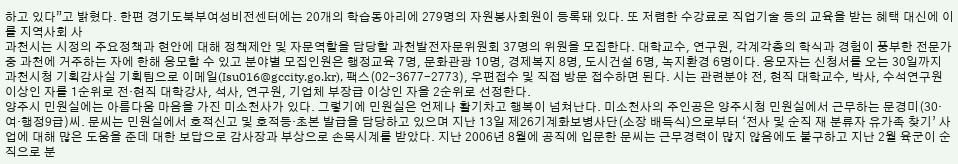하고 있다”고 밝혔다. 한편 경기도북부여성비전센터에는 20개의 학습동아리에 279명의 자원봉사회원이 등록돼 있다. 또 저렴한 수강료로 직업기술 등의 교육을 받는 혜택 대신에 이를 지역사회 사
과천시는 시정의 주요정책과 현안에 대해 정책제안 및 자문역할을 담당할 과천발전자문위원회 37명의 위원을 모집한다. 대학교수, 연구원, 각계각층의 학식과 경험이 풍부한 전문가 중 과천에 거주하는 자에 한해 응모할 수 있고 분야별 모집인원은 행정교육 7명, 문화관광 10명, 경제복지 8명, 도시건설 6명, 녹지환경 6명이다. 응모자는 신청서를 오는 30일까지 과천시청 기획감사실 기획팀으로 이메일(Isu016@gccity.go.kr), 팩스(02-3677-2773), 우편접수 및 직접 방문 접수하면 된다. 시는 관련분야 전, 현직 대학교수, 박사, 수석연구원 이상인 자를 1순위로 전·현직 대학강사, 석사, 연구원, 기업체 부장급 이상인 자을 2순위로 선정한다.
양주시 민원실에는 아름다움 마음을 가진 미소천사가 있다. 그렇기에 민원실은 언제나 활기차고 행복이 넘쳐난다. 미소천사의 주인공은 양주시청 민원실에서 근무하는 문경미(30·여·행정9급)씨. 문씨는 민원실에서 호적신고 및 호적등·초본 발급을 담당하고 있으며 지난 13일 제26기계화보병사단(소장 배득식)으로부터 ‘전사 및 순직 재 분류자 유가족 찾기’ 사업에 대해 많은 도움을 준데 대한 보답으로 감사장과 부상으로 손목시계를 받았다. 지난 2006년 8월에 공직에 입문한 문씨는 근무경력이 많지 않음에도 불구하고 지난 2월 육군이 순직으로 분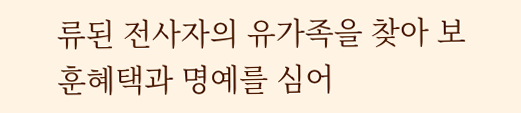류된 전사자의 유가족을 찾아 보훈혜택과 명예를 심어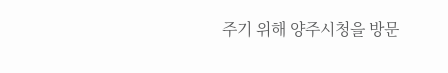주기 위해 양주시청을 방문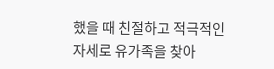했을 때 친절하고 적극적인 자세로 유가족을 찾아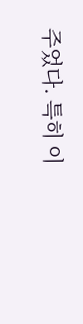주었다. 특히 이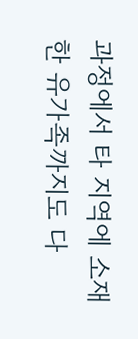과정에서 타 지역에 소재한 유가족까지도 다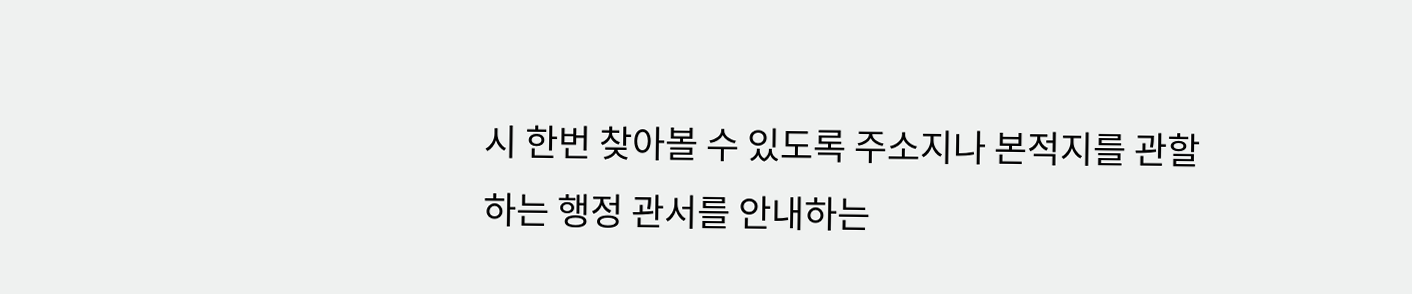시 한번 찾아볼 수 있도록 주소지나 본적지를 관할하는 행정 관서를 안내하는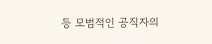등 모범적인 공직자의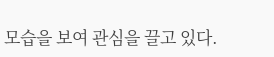모습을 보여 관심을 끌고 있다.